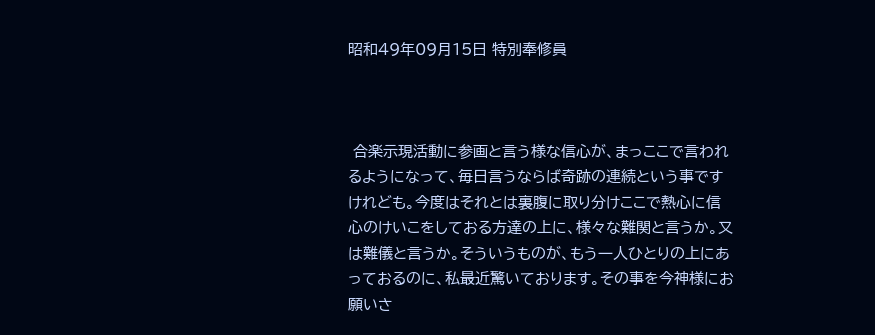昭和49年09月15日 特別奉修員



 合楽示現活動に参画と言う様な信心が、まっここで言われるようになって、毎日言うならば奇跡の連続という事ですけれども。今度はそれとは裏腹に取り分けここで熱心に信心のけいこをしておる方達の上に、様々な難関と言うか。又は難儀と言うか。そういうものが、もう一人ひとりの上にあっておるのに、私最近驚いております。その事を今神様にお願いさ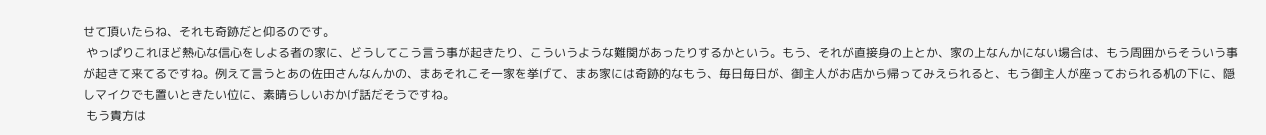せて頂いたらね、それも奇跡だと仰るのです。
 やっぱりこれほど熱心な信心をしよる者の家に、どうしてこう言う事が起きたり、こういうような難関があったりするかという。もう、それが直接身の上とか、家の上なんかにない場合は、もう周囲からそういう事が起きて来てるですね。例えて言うとあの佐田さんなんかの、まあそれこそ一家を挙げて、まあ家には奇跡的なもう、毎日毎日が、御主人がお店から帰ってみえられると、もう御主人が座っておられる机の下に、隠しマイクでも置いときたい位に、素晴らしいおかげ話だそうですね。
 もう貴方は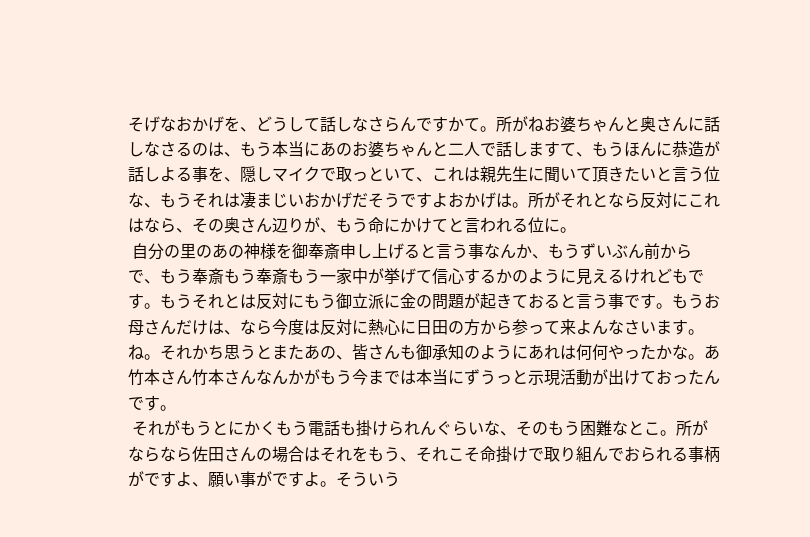そげなおかげを、どうして話しなさらんですかて。所がねお婆ちゃんと奥さんに話しなさるのは、もう本当にあのお婆ちゃんと二人で話しますて、もうほんに恭造が話しよる事を、隠しマイクで取っといて、これは親先生に聞いて頂きたいと言う位な、もうそれは凄まじいおかげだそうですよおかげは。所がそれとなら反対にこれはなら、その奥さん辺りが、もう命にかけてと言われる位に。
 自分の里のあの神様を御奉斎申し上げると言う事なんか、もうずいぶん前からで、もう奉斎もう奉斎もう一家中が挙げて信心するかのように見えるけれどもです。もうそれとは反対にもう御立派に金の問題が起きておると言う事です。もうお母さんだけは、なら今度は反対に熱心に日田の方から参って来よんなさいます。ね。それかち思うとまたあの、皆さんも御承知のようにあれは何何やったかな。あ竹本さん竹本さんなんかがもう今までは本当にずうっと示現活動が出けておったんです。
 それがもうとにかくもう電話も掛けられんぐらいな、そのもう困難なとこ。所がならなら佐田さんの場合はそれをもう、それこそ命掛けで取り組んでおられる事柄がですよ、願い事がですよ。そういう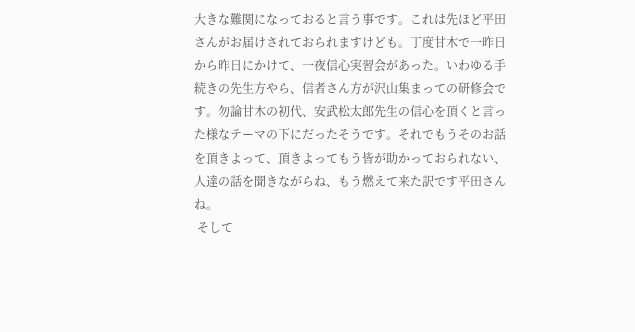大きな難関になっておると言う事です。これは先ほど平田さんがお届けされておられますけども。丁度甘木で一昨日から昨日にかけて、一夜信心実習会があった。いわゆる手続きの先生方やら、信者さん方が沢山集まっての研修会です。勿論甘木の初代、安武松太郎先生の信心を頂くと言った様なテーマの下にだったそうです。それでもうそのお話を頂きよって、頂きよってもう皆が助かっておられない、人達の話を聞きながらね、もう燃えて来た訳です平田さんね。
 そして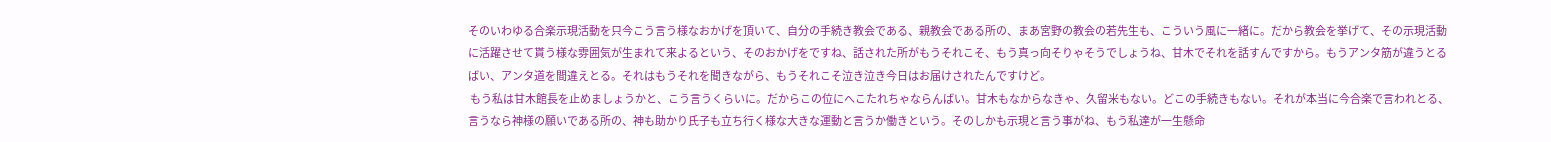そのいわゆる合楽示現活動を只今こう言う様なおかげを頂いて、自分の手続き教会である、親教会である所の、まあ宮野の教会の若先生も、こういう風に一緒に。だから教会を挙げて、その示現活動に活躍させて貰う様な雰囲気が生まれて来よるという、そのおかげをですね、話された所がもうそれこそ、もう真っ向そりゃそうでしょうね、甘木でそれを話すんですから。もうアンタ筋が違うとるばい、アンタ道を間違えとる。それはもうそれを聞きながら、もうそれこそ泣き泣き今日はお届けされたんですけど。
 もう私は甘木館長を止めましょうかと、こう言うくらいに。だからこの位にへこたれちゃならんばい。甘木もなからなきゃ、久留米もない。どこの手続きもない。それが本当に今合楽で言われとる、言うなら神様の願いである所の、神も助かり氏子も立ち行く様な大きな運動と言うか働きという。そのしかも示現と言う事がね、もう私達が一生懸命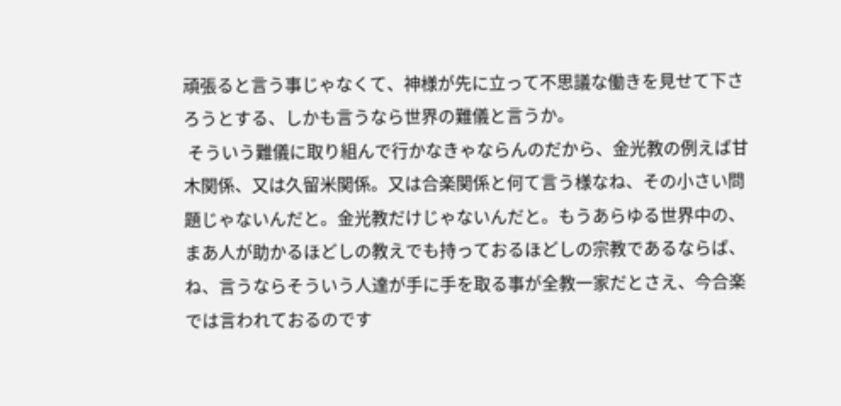頑張ると言う事じゃなくて、神様が先に立って不思議な働きを見せて下さろうとする、しかも言うなら世界の難儀と言うか。
 そういう難儀に取り組んで行かなきゃならんのだから、金光教の例えば甘木関係、又は久留米関係。又は合楽関係と何て言う様なね、その小さい問題じゃないんだと。金光教だけじゃないんだと。もうあらゆる世界中の、まあ人が助かるほどしの教えでも持っておるほどしの宗教であるならば、ね、言うならそういう人達が手に手を取る事が全教一家だとさえ、今合楽では言われておるのです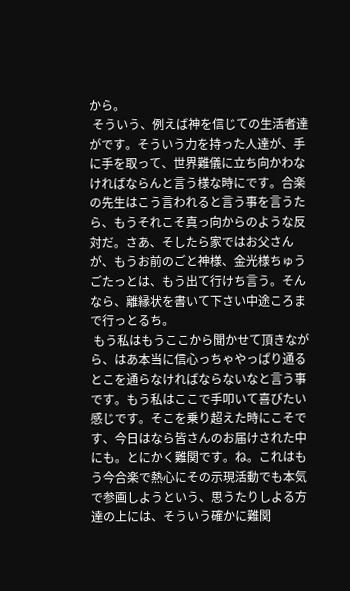から。
 そういう、例えば神を信じての生活者達がです。そういう力を持った人達が、手に手を取って、世界難儀に立ち向かわなければならんと言う様な時にです。合楽の先生はこう言われると言う事を言うたら、もうそれこそ真っ向からのような反対だ。さあ、そしたら家ではお父さんが、もうお前のごと神様、金光様ちゅうごたっとは、もう出て行けち言う。そんなら、離縁状を書いて下さい中途ころまで行っとるち。
 もう私はもうここから聞かせて頂きながら、はあ本当に信心っちゃやっぱり通るとこを通らなければならないなと言う事です。もう私はここで手叩いて喜びたい感じです。そこを乗り超えた時にこそです、今日はなら皆さんのお届けされた中にも。とにかく難関です。ね。これはもう今合楽で熱心にその示現活動でも本気で参画しようという、思うたりしよる方達の上には、そういう確かに難関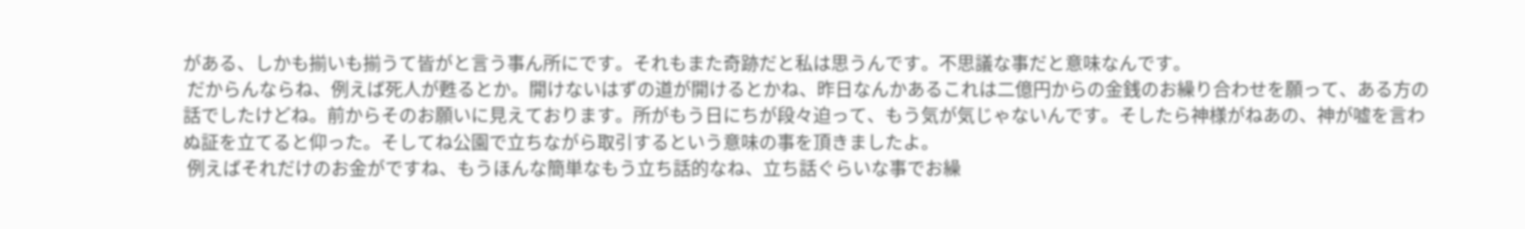がある、しかも揃いも揃うて皆がと言う事ん所にです。それもまた奇跡だと私は思うんです。不思議な事だと意味なんです。
 だからんならね、例えば死人が甦るとか。開けないはずの道が開けるとかね、昨日なんかあるこれは二億円からの金銭のお繰り合わせを願って、ある方の話でしたけどね。前からそのお願いに見えております。所がもう日にちが段々迫って、もう気が気じゃないんです。そしたら神様がねあの、神が嘘を言わぬ証を立てると仰った。そしてね公園で立ちながら取引するという意味の事を頂きましたよ。
 例えばそれだけのお金がですね、もうほんな簡単なもう立ち話的なね、立ち話ぐらいな事でお繰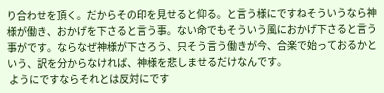り合わせを頂く。だからその印を見せると仰る。と言う様にですねそういうなら神様が働き、おかげを下さると言う事。ない命でもそういう風におかげ下さると言う事がです。ならなぜ神様が下さろう、只そう言う働きが今、合楽で始っておるかという、訳を分からなければ、神様を悲しませるだけなんです。
 ようにですならそれとは反対にです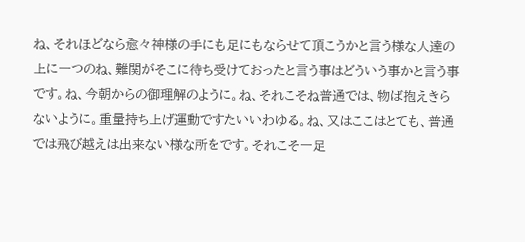ね、それほどなら愈々神様の手にも足にもならせて頂こうかと言う様な人達の上に一つのね、難関がそこに待ち受けておったと言う事はどういう事かと言う事です。ね、今朝からの御理解のように。ね、それこそね普通では、物ば抱えきらないように。重量持ち上げ運動ですたいいわゆる。ね、又はここはとても、普通では飛び越えは出来ない様な所をです。それこそ一足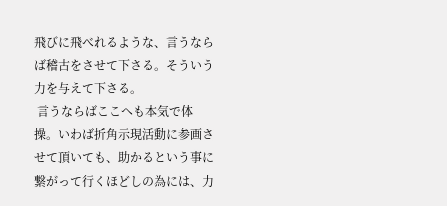飛びに飛べれるような、言うならば稽古をさせて下さる。そういう力を与えて下さる。
 言うならばここへも本気で体操。いわば折角示現活動に参画させて頂いても、助かるという事に繋がって行くほどしの為には、力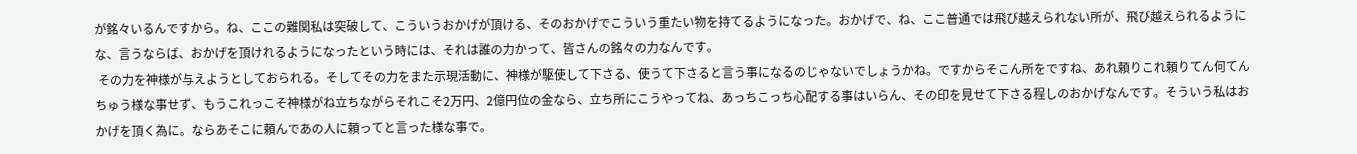が銘々いるんですから。ね、ここの難関私は突破して、こういうおかげが頂ける、そのおかげでこういう重たい物を持てるようになった。おかげで、ね、ここ普通では飛び越えられない所が、飛び越えられるようにな、言うならば、おかげを頂けれるようになったという時には、それは誰の力かって、皆さんの銘々の力なんです。
 その力を神様が与えようとしておられる。そしてその力をまた示現活動に、神様が駆使して下さる、使うて下さると言う事になるのじゃないでしょうかね。ですからそこん所をですね、あれ頼りこれ頼りてん何てんちゅう様な事せず、もうこれっこそ神様がね立ちながらそれこそ2万円、2億円位の金なら、立ち所にこうやってね、あっちこっち心配する事はいらん、その印を見せて下さる程しのおかげなんです。そういう私はおかげを頂く為に。ならあそこに頼んであの人に頼ってと言った様な事で。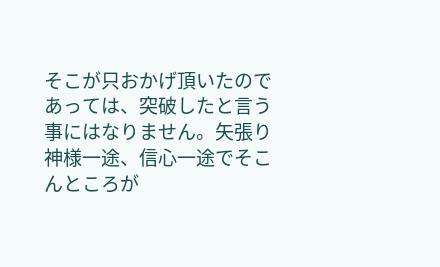そこが只おかげ頂いたのであっては、突破したと言う事にはなりません。矢張り神様一途、信心一途でそこんところが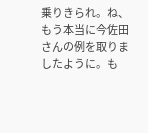乗りきられ。ね、もう本当に今佐田さんの例を取りましたように。も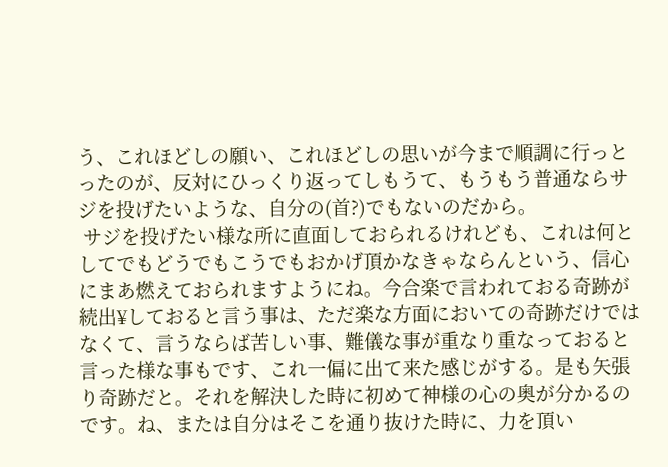う、これほどしの願い、これほどしの思いが今まで順調に行っとったのが、反対にひっくり返ってしもうて、もうもう普通ならサジを投げたいような、自分の(首?)でもないのだから。
 サジを投げたい様な所に直面しておられるけれども、これは何としてでもどうでもこうでもおかげ頂かなきゃならんという、信心にまあ燃えておられますようにね。今合楽で言われておる奇跡が続出¥しておると言う事は、ただ楽な方面においての奇跡だけではなくて、言うならば苦しい事、難儀な事が重なり重なっておると言った様な事もです、これ一偏に出て来た感じがする。是も矢張り奇跡だと。それを解決した時に初めて神様の心の奥が分かるのです。ね、または自分はそこを通り抜けた時に、力を頂い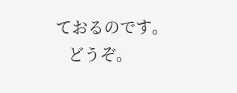ておるのです。
   どうぞ。